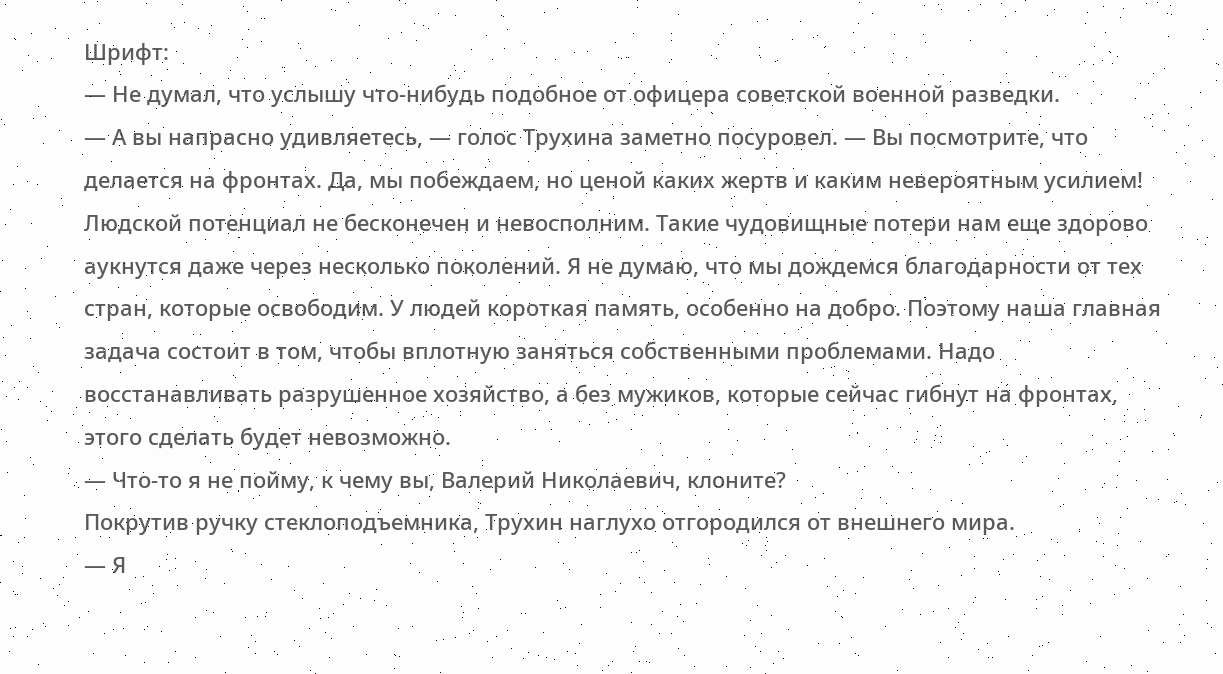Шрифт:
— Не думал, что услышу что-нибудь подобное от офицера советской военной разведки.
— А вы напрасно удивляетесь, — голос Трухина заметно посуровел. — Вы посмотрите, что делается на фронтах. Да, мы побеждаем, но ценой каких жертв и каким невероятным усилием! Людской потенциал не бесконечен и невосполним. Такие чудовищные потери нам еще здорово аукнутся даже через несколько поколений. Я не думаю, что мы дождемся благодарности от тех стран, которые освободим. У людей короткая память, особенно на добро. Поэтому наша главная задача состоит в том, чтобы вплотную заняться собственными проблемами. Надо восстанавливать разрушенное хозяйство, а без мужиков, которые сейчас гибнут на фронтах, этого сделать будет невозможно.
— Что-то я не пойму, к чему вы, Валерий Николаевич, клоните?
Покрутив ручку стеклоподъемника, Трухин наглухо отгородился от внешнего мира.
— Я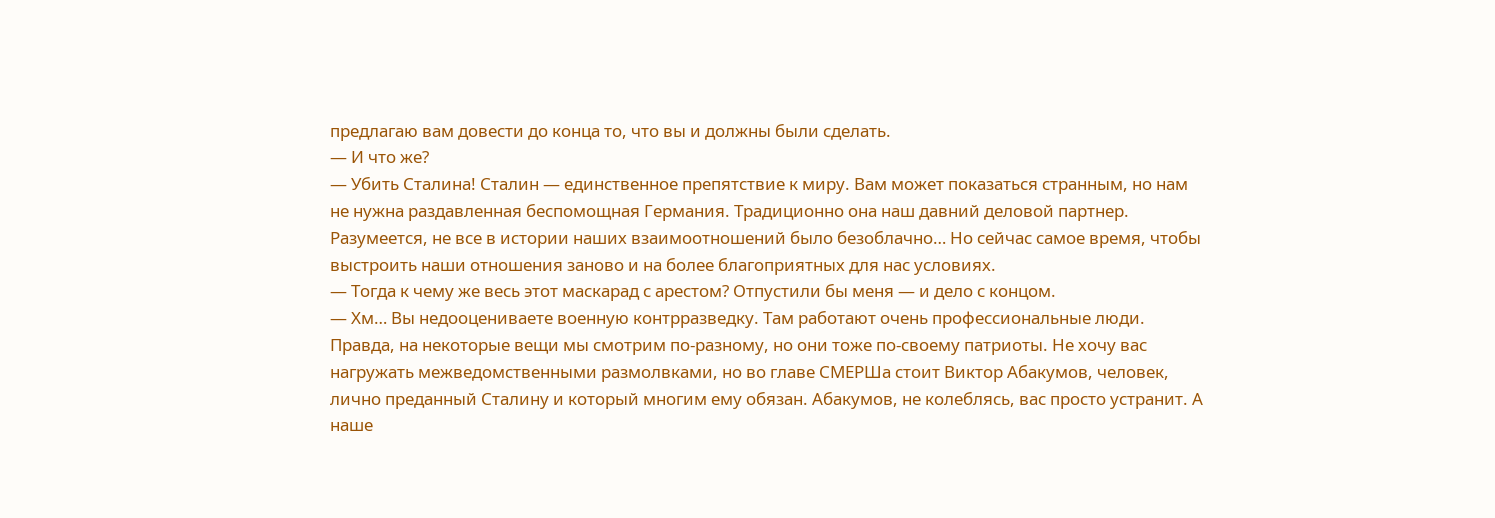предлагаю вам довести до конца то, что вы и должны были сделать.
— И что же?
— Убить Сталина! Сталин — единственное препятствие к миру. Вам может показаться странным, но нам не нужна раздавленная беспомощная Германия. Традиционно она наш давний деловой партнер. Разумеется, не все в истории наших взаимоотношений было безоблачно… Но сейчас самое время, чтобы выстроить наши отношения заново и на более благоприятных для нас условиях.
— Тогда к чему же весь этот маскарад с арестом? Отпустили бы меня — и дело с концом.
— Хм… Вы недооцениваете военную контрразведку. Там работают очень профессиональные люди. Правда, на некоторые вещи мы смотрим по-разному, но они тоже по-своему патриоты. Не хочу вас нагружать межведомственными размолвками, но во главе СМЕРШа стоит Виктор Абакумов, человек, лично преданный Сталину и который многим ему обязан. Абакумов, не колеблясь, вас просто устранит. А наше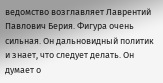ведомство возглавляет Лаврентий Павлович Берия. Фигура очень сильная. Он дальновидный политик и знает, что следует делать. Он думает о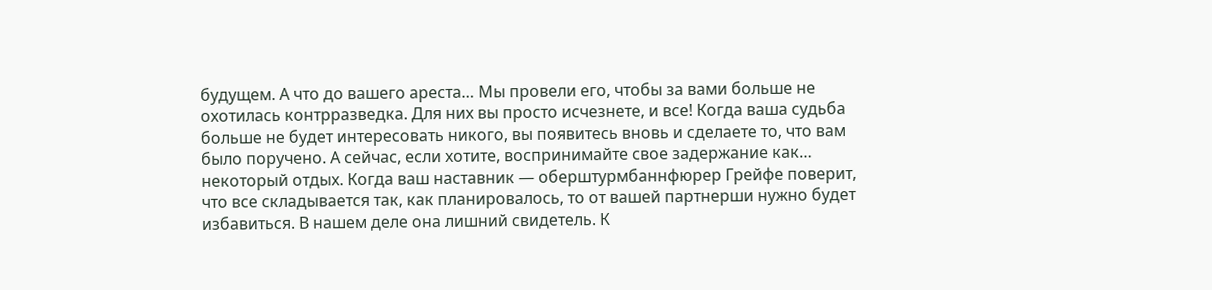будущем. А что до вашего ареста… Мы провели его, чтобы за вами больше не охотилась контрразведка. Для них вы просто исчезнете, и все! Когда ваша судьба больше не будет интересовать никого, вы появитесь вновь и сделаете то, что вам было поручено. А сейчас, если хотите, воспринимайте свое задержание как… некоторый отдых. Когда ваш наставник — оберштурмбаннфюрер Грейфе поверит, что все складывается так, как планировалось, то от вашей партнерши нужно будет избавиться. В нашем деле она лишний свидетель. К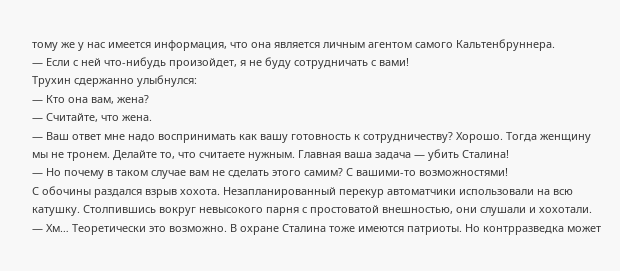тому же у нас имеется информация, что она является личным агентом самого Кальтенбруннера.
— Если с ней что-нибудь произойдет, я не буду сотрудничать с вами!
Трухин сдержанно улыбнулся:
— Кто она вам, жена?
— Считайте, что жена.
— Ваш ответ мне надо воспринимать как вашу готовность к сотрудничеству? Хорошо. Тогда женщину мы не тронем. Делайте то, что считаете нужным. Главная ваша задача — убить Сталина!
— Но почему в таком случае вам не сделать этого самим? С вашими-то возможностями!
С обочины раздался взрыв хохота. Незапланированный перекур автоматчики использовали на всю катушку. Столпившись вокруг невысокого парня с простоватой внешностью, они слушали и хохотали.
— Хм… Теоретически это возможно. В охране Сталина тоже имеются патриоты. Но контрразведка может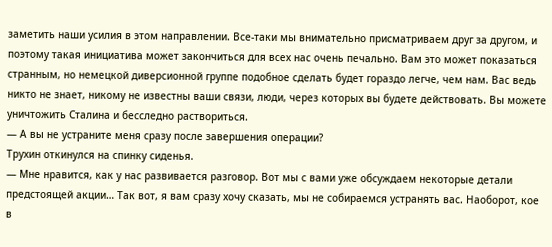заметить наши усилия в этом направлении. Все-таки мы внимательно присматриваем друг за другом, и поэтому такая инициатива может закончиться для всех нас очень печально. Вам это может показаться странным, но немецкой диверсионной группе подобное сделать будет гораздо легче, чем нам. Вас ведь никто не знает, никому не известны ваши связи, люди, через которых вы будете действовать. Вы можете уничтожить Сталина и бесследно раствориться.
— А вы не устраните меня сразу после завершения операции?
Трухин откинулся на спинку сиденья.
— Мне нравится, как у нас развивается разговор. Вот мы с вами уже обсуждаем некоторые детали предстоящей акции… Так вот, я вам сразу хочу сказать, мы не собираемся устранять вас. Наоборот, кое в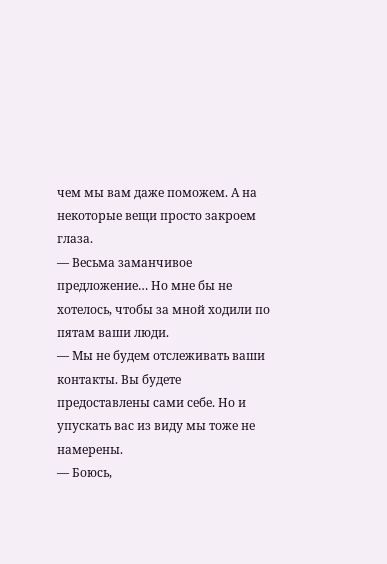чем мы вам даже поможем. А на некоторые вещи просто закроем глаза.
— Весьма заманчивое предложение… Но мне бы не хотелось, чтобы за мной ходили по пятам ваши люди.
— Мы не будем отслеживать ваши контакты. Вы будете предоставлены сами себе. Но и упускать вас из виду мы тоже не намерены.
— Боюсь,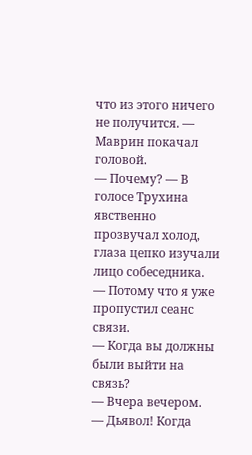что из этого ничего не получится. — Маврин покачал головой.
— Почему? — В голосе Трухина явственно прозвучал холод, глаза цепко изучали лицо собеседника.
— Потому что я уже пропустил сеанс связи.
— Когда вы должны были выйти на связь?
— Вчера вечером.
— Дьявол! Когда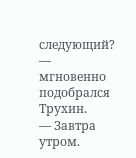следующий? — мгновенно подобрался Трухин.
— Завтра утром.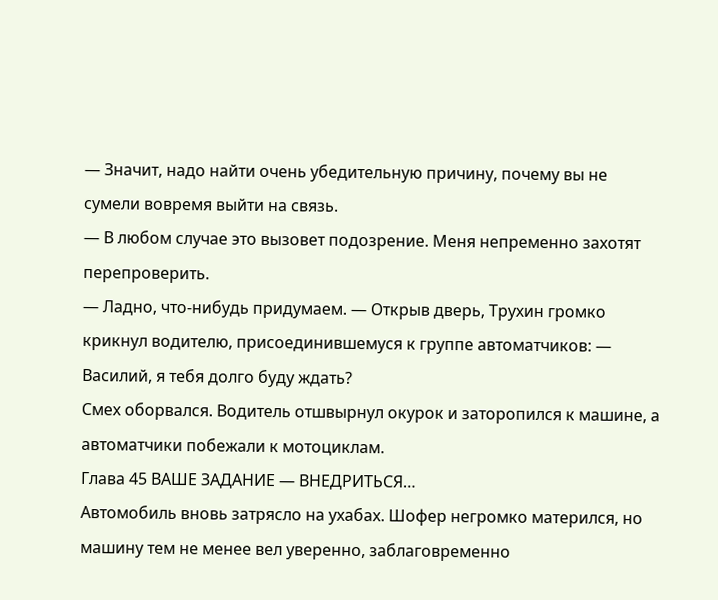— Значит, надо найти очень убедительную причину, почему вы не сумели вовремя выйти на связь.
— В любом случае это вызовет подозрение. Меня непременно захотят перепроверить.
— Ладно, что-нибудь придумаем. — Открыв дверь, Трухин громко крикнул водителю, присоединившемуся к группе автоматчиков: — Василий, я тебя долго буду ждать?
Смех оборвался. Водитель отшвырнул окурок и заторопился к машине, а автоматчики побежали к мотоциклам.
Глава 45 ВАШЕ ЗАДАНИЕ — ВНЕДРИТЬСЯ…
Автомобиль вновь затрясло на ухабах. Шофер негромко матерился, но машину тем не менее вел уверенно, заблаговременно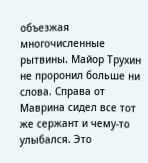объезжая многочисленные рытвины. Майор Трухин не проронил больше ни слова. Справа от Маврина сидел все тот же сержант и чему-то улыбался. Это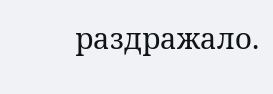раздражало.